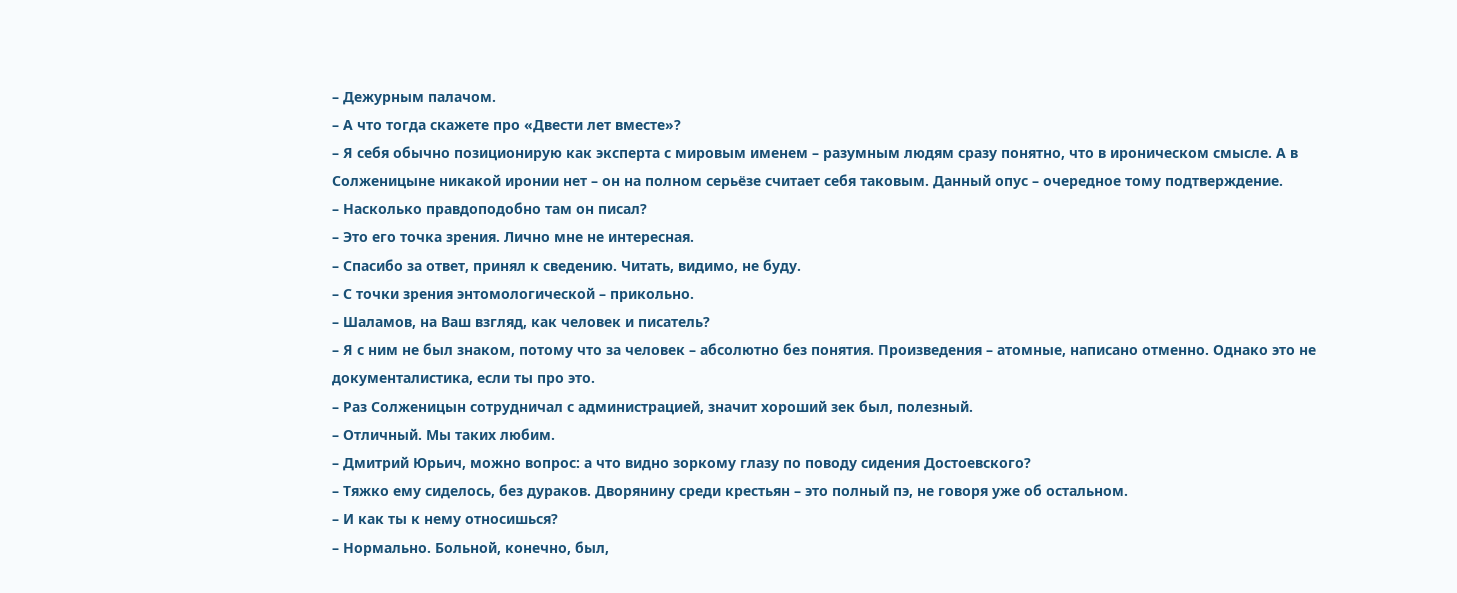– Дежурным палачом.
– А что тогда скажете про «Двести лет вместе»?
– Я себя обычно позиционирую как эксперта с мировым именем – разумным людям сразу понятно, что в ироническом смысле. А в Солженицыне никакой иронии нет – он на полном серьёзе считает себя таковым. Данный опус – очередное тому подтверждение.
– Насколько правдоподобно там он писал?
– Это его точка зрения. Лично мне не интересная.
– Спасибо за ответ, принял к сведению. Читать, видимо, не буду.
– С точки зрения энтомологической – прикольно.
– Шаламов, на Ваш взгляд, как человек и писатель?
– Я с ним не был знаком, потому что за человек – абсолютно без понятия. Произведения – атомные, написано отменно. Однако это не документалистика, если ты про это.
– Раз Солженицын сотрудничал с администрацией, значит хороший зек был, полезный.
– Отличный. Мы таких любим.
– Дмитрий Юрьич, можно вопрос: а что видно зоркому глазу по поводу сидения Достоевского?
– Тяжко ему сиделось, без дураков. Дворянину среди крестьян – это полный пэ, не говоря уже об остальном.
– И как ты к нему относишься?
– Нормально. Больной, конечно, был,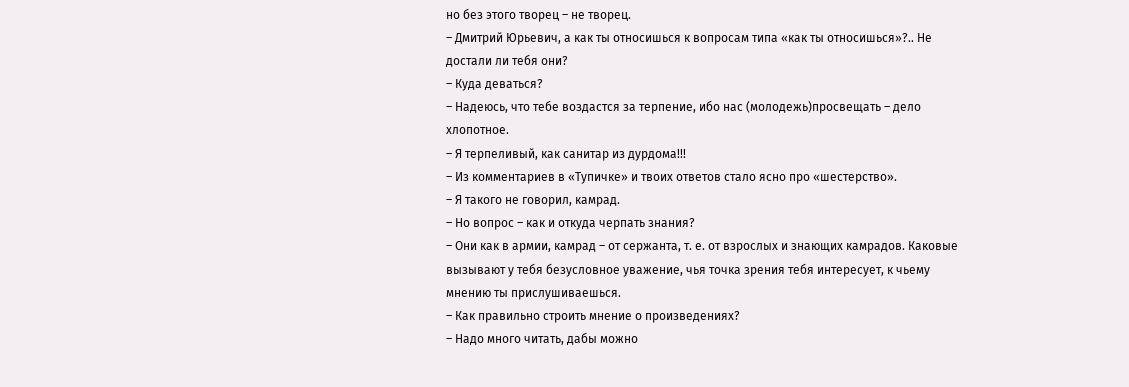но без этого творец – не творец.
– Дмитрий Юрьевич, а как ты относишься к вопросам типа «как ты относишься»?.. Не достали ли тебя они?
– Куда деваться?
– Надеюсь, что тебе воздастся за терпение, ибо нас (молодежь)просвещать – дело хлопотное.
– Я терпеливый, как санитар из дурдома!!!
– Из комментариев в «Тупичке» и твоих ответов стало ясно про «шестерство».
– Я такого не говорил, камрад.
– Но вопрос – как и откуда черпать знания?
– Они как в армии, камрад – от сержанта, т. е. от взрослых и знающих камрадов. Каковые вызывают у тебя безусловное уважение, чья точка зрения тебя интересует, к чьему мнению ты прислушиваешься.
– Как правильно строить мнение о произведениях?
– Надо много читать, дабы можно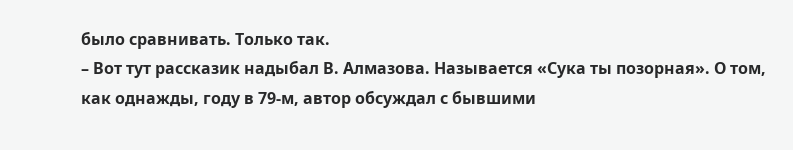было сравнивать. Только так.
– Вот тут рассказик надыбал В. Алмазова. Называется «Сука ты позорная». О том, как однажды, году в 79‑м, автор обсуждал с бывшими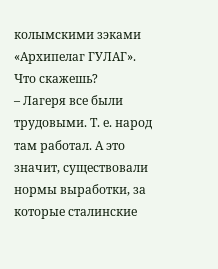колымскими зэками «Архипелаг ГУЛАГ». Что скажешь?
– Лагеря все были трудовыми. Т. е. народ там работал. А это значит, существовали нормы выработки, за которые сталинские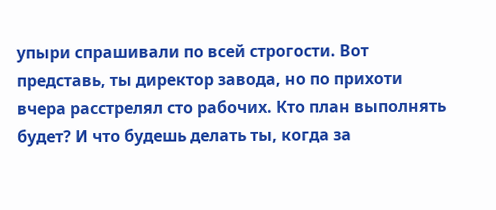упыри спрашивали по всей строгости. Вот представь, ты директор завода, но по прихоти вчера расстрелял сто рабочих. Кто план выполнять будет? И что будешь делать ты, когда за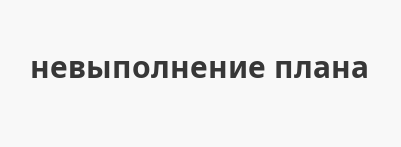невыполнение плана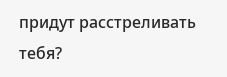придут расстреливать тебя?